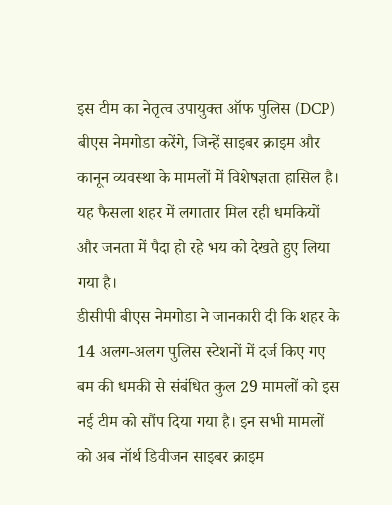इस टीम का नेतृत्व उपायुक्त ऑफ पुलिस (DCP) बीएस नेमगोडा करेंगे, जिन्हें साइबर क्राइम और कानून व्यवस्था के मामलों में विशेषज्ञता हासिल है। यह फैसला शहर में लगातार मिल रही धमकियों और जनता में पैदा हो रहे भय को देखते हुए लिया गया है।
डीसीपी बीएस नेमगोडा ने जानकारी दी कि शहर के 14 अलग-अलग पुलिस स्टेशनों में दर्ज किए गए बम की धमकी से संबंधित कुल 29 मामलों को इस नई टीम को सौंप दिया गया है। इन सभी मामलों को अब नॉर्थ डिवीजन साइबर क्राइम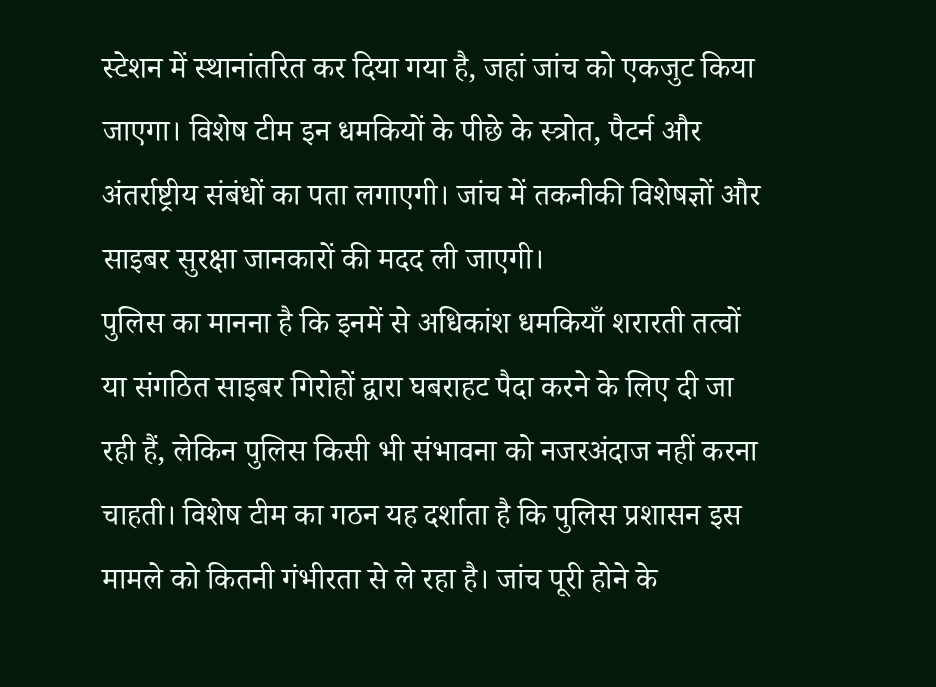स्टेशन में स्थानांतरित कर दिया गया है, जहां जांच को एकजुट किया जाएगा। विशेष टीम इन धमकियों के पीछे के स्त्रोत, पैटर्न और अंतर्राष्ट्रीय संबंधों का पता लगाएगी। जांच में तकनीकी विशेषज्ञों और साइबर सुरक्षा जानकारों की मदद ली जाएगी।
पुलिस का मानना है कि इनमें से अधिकांश धमकियाँ शरारती तत्वों या संगठित साइबर गिरोहों द्वारा घबराहट पैदा करने के लिए दी जा रही हैं, लेकिन पुलिस किसी भी संभावना को नजरअंदाज नहीं करना चाहती। विशेष टीम का गठन यह दर्शाता है कि पुलिस प्रशासन इस मामले को कितनी गंभीरता से ले रहा है। जांच पूरी होने के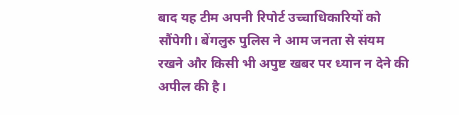बाद यह टीम अपनी रिपोर्ट उच्चाधिकारियों को सौंपेगी। बेंगलुरु पुलिस ने आम जनता से संयम रखने और किसी भी अपुष्ट खबर पर ध्यान न देने की अपील की है।